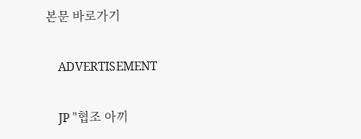본문 바로가기

    ADVERTISEMENT

    JP "협조 아끼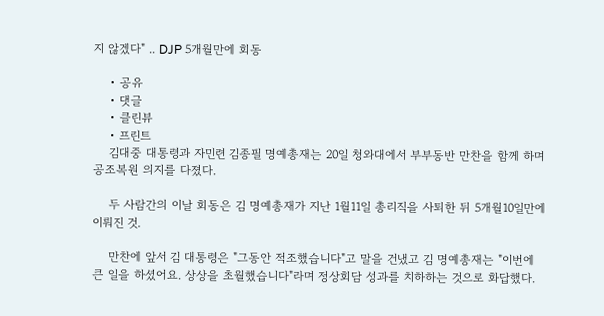지 않겠다" .. DJP 5개월만에 회동

    • 공유
    • 댓글
    • 클린뷰
    • 프린트
    김대중 대통령과 자민련 김종필 명예총재는 20일 청와대에서 부부동반 만찬을 함께 하며 공조복원 의지를 다졌다.

    두 사람간의 이날 회동은 김 명예총재가 지난 1월11일 총리직을 사퇴한 뒤 5개월10일만에 이뤄진 것.

    만찬에 앞서 김 대통령은 "그동안 적조했습니다"고 말을 건냈고 김 명예총재는 "이번에 큰 일을 하셨어요. 상상을 초월했습니다"라며 정상회담 성과를 치하하는 것으로 화답했다.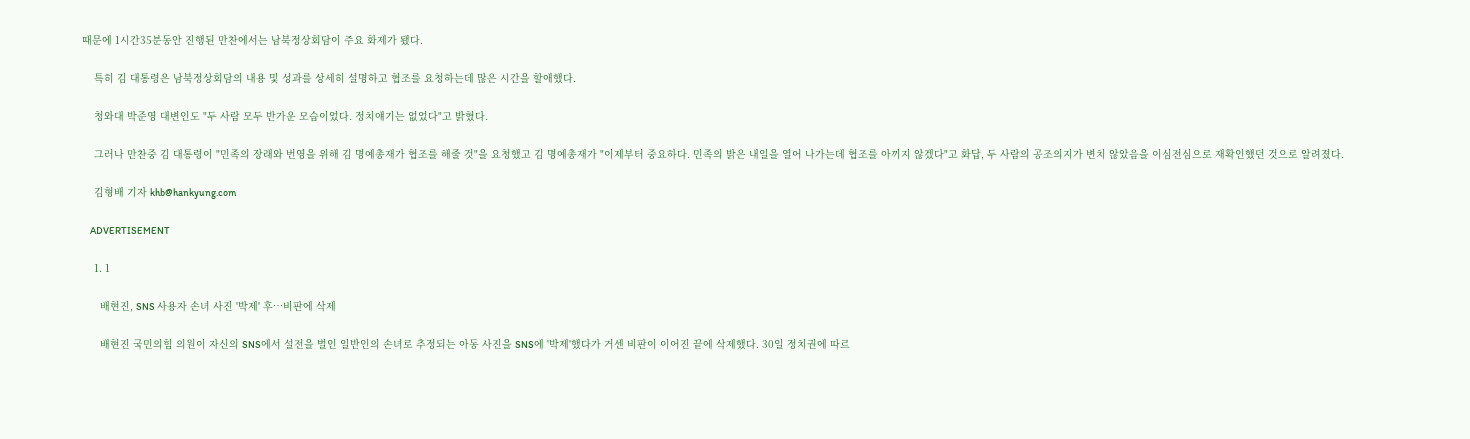때문에 1시간35분동안 진행된 만찬에서는 남북정상회담이 주요 화제가 됐다.

    특히 김 대통령은 남북정상회담의 내용 및 성과를 상세히 설명하고 협조를 요청하는데 많은 시간을 할애했다.

    청와대 박준영 대변인도 "두 사람 모두 반가운 모습이었다. 정치얘기는 없었다"고 밝혔다.

    그러나 만찬중 김 대통령이 "민족의 장래와 번영을 위해 김 명예총재가 협조를 해줄 것"을 요청했고 김 명예총재가 "이제부터 중요하다. 민족의 밝은 내일을 열어 나가는데 협조를 아끼지 않겠다"고 화답, 두 사람의 공조의지가 변치 않았음을 이심전심으로 재확인했던 것으로 알려졌다.

    김형배 기자 khb@hankyung.com

    ADVERTISEMENT

    1. 1

      배현진, SNS 사용자 손녀 사진 '박제' 후…비판에 삭제

      배현진 국민의힘 의원이 자신의 SNS에서 설전을 벌인 일반인의 손녀로 추정되는 아동 사진을 SNS에 '박제'했다가 거센 비판이 이어진 끝에 삭제했다. 30일 정치권에 따르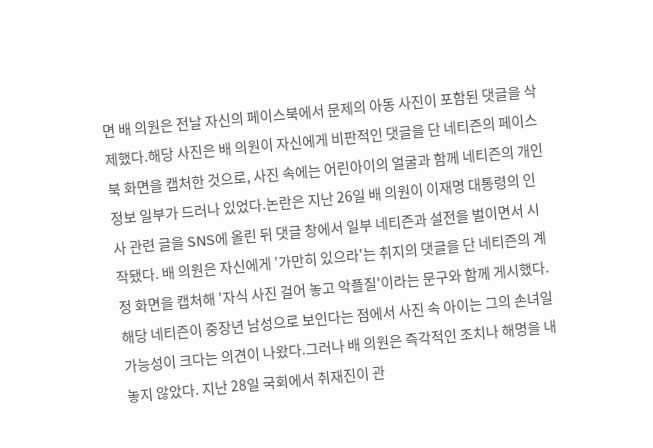면 배 의원은 전날 자신의 페이스북에서 문제의 아동 사진이 포함된 댓글을 삭제했다.해당 사진은 배 의원이 자신에게 비판적인 댓글을 단 네티즌의 페이스북 화면을 캡처한 것으로, 사진 속에는 어린아이의 얼굴과 함께 네티즌의 개인 정보 일부가 드러나 있었다.논란은 지난 26일 배 의원이 이재명 대통령의 인사 관련 글을 SNS에 올린 뒤 댓글 창에서 일부 네티즌과 설전을 벌이면서 시작됐다. 배 의원은 자신에게 '가만히 있으라'는 취지의 댓글을 단 네티즌의 계정 화면을 캡처해 '자식 사진 걸어 놓고 악플질'이라는 문구와 함께 게시했다.해당 네티즌이 중장년 남성으로 보인다는 점에서 사진 속 아이는 그의 손녀일 가능성이 크다는 의견이 나왔다.그러나 배 의원은 즉각적인 조치나 해명을 내놓지 않았다. 지난 28일 국회에서 취재진이 관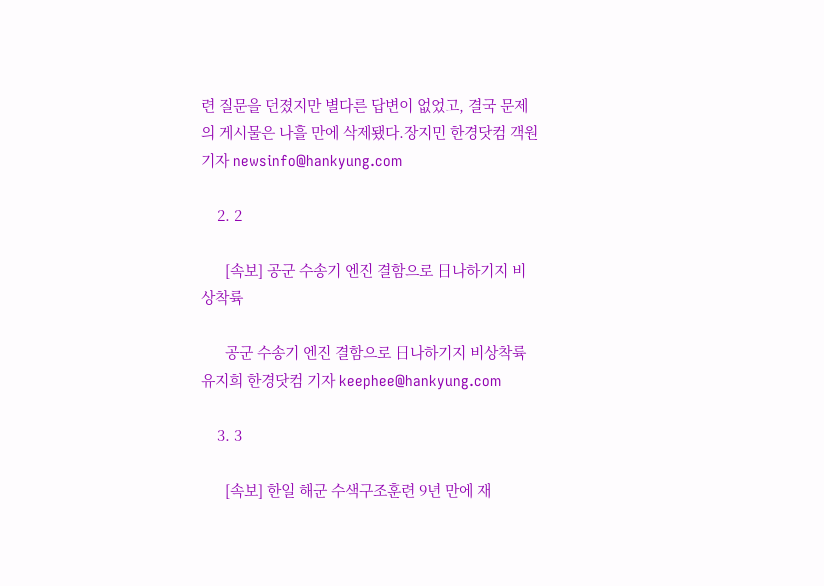련 질문을 던졌지만 별다른 답변이 없었고, 결국 문제의 게시물은 나흘 만에 삭제됐다.장지민 한경닷컴 객원기자 newsinfo@hankyung.com

    2. 2

      [속보] 공군 수송기 엔진 결함으로 日나하기지 비상착륙

      공군 수송기 엔진 결함으로 日나하기지 비상착륙유지희 한경닷컴 기자 keephee@hankyung.com

    3. 3

      [속보] 한일 해군 수색구조훈련 9년 만에 재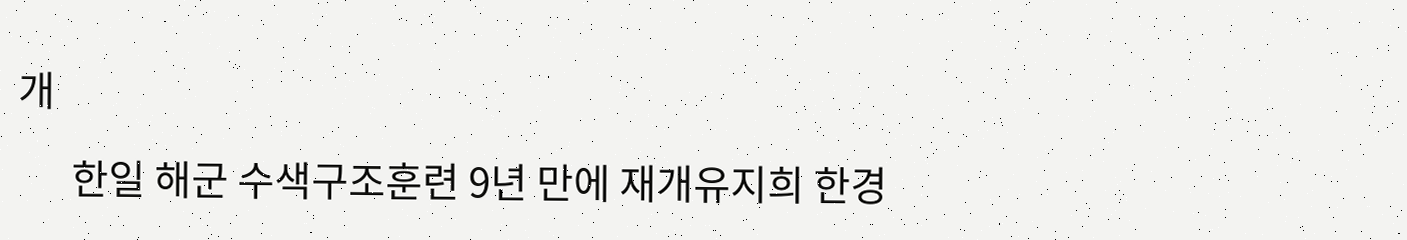개

      한일 해군 수색구조훈련 9년 만에 재개유지희 한경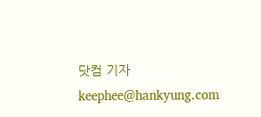닷컴 기자 keephee@hankyung.com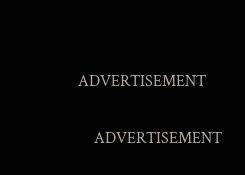ADVERTISEMENT

    ADVERTISEMENT